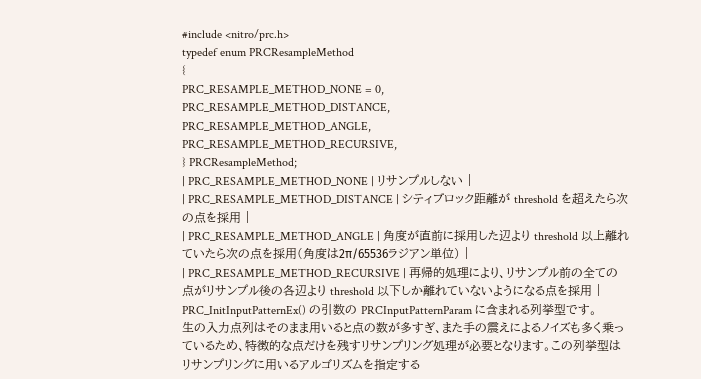#include <nitro/prc.h>
typedef enum PRCResampleMethod
{
PRC_RESAMPLE_METHOD_NONE = 0,
PRC_RESAMPLE_METHOD_DISTANCE,
PRC_RESAMPLE_METHOD_ANGLE,
PRC_RESAMPLE_METHOD_RECURSIVE,
} PRCResampleMethod;
| PRC_RESAMPLE_METHOD_NONE | リサンプルしない |
| PRC_RESAMPLE_METHOD_DISTANCE | シティブロック距離が threshold を超えたら次の点を採用 |
| PRC_RESAMPLE_METHOD_ANGLE | 角度が直前に採用した辺より threshold 以上離れていたら次の点を採用(角度は2π/65536ラジアン単位) |
| PRC_RESAMPLE_METHOD_RECURSIVE | 再帰的処理により、リサンプル前の全ての点がリサンプル後の各辺より threshold 以下しか離れていないようになる点を採用 |
PRC_InitInputPatternEx() の引数の PRCInputPatternParam に含まれる列挙型です。
生の入力点列はそのまま用いると点の数が多すぎ、また手の震えによるノイズも多く乗っているため、特徴的な点だけを残すリサンプリング処理が必要となります。この列挙型はリサンプリングに用いるアルゴリズムを指定する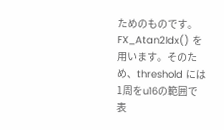ためのものです。
FX_Atan2Idx() を用います。そのため、threshold には1周をu16の範囲で表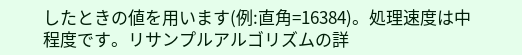したときの値を用います(例:直角=16384)。処理速度は中程度です。リサンプルアルゴリズムの詳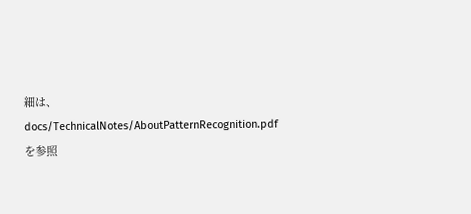細は、docs/TechnicalNotes/AboutPatternRecognition.pdf を参照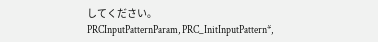してください。
PRCInputPatternParam, PRC_InitInputPattern*,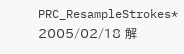PRC_ResampleStrokes*
2005/02/18 解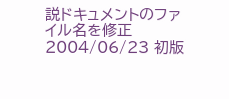説ドキュメントのファイル名を修正
2004/06/23 初版